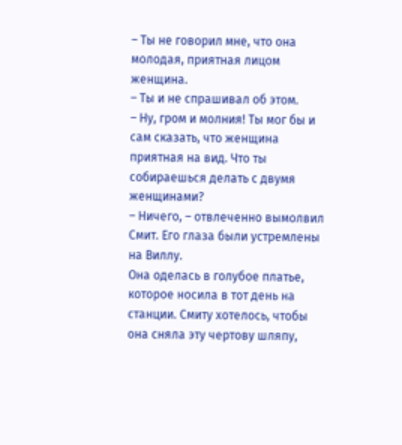– Ты не говорил мне, что она молодая, приятная лицом женщина.
– Ты и не спрашивал об этом.
– Ну, гром и молния! Ты мог бы и сам сказать, что женщина приятная на вид. Что ты собираешься делать с двумя женщинами?
– Ничего, – отвлеченно вымолвил Смит. Его глаза были устремлены на Виллу.
Она оделась в голубое платье, которое носила в тот день на станции. Смиту хотелось, чтобы она сняла эту чертову шляпу,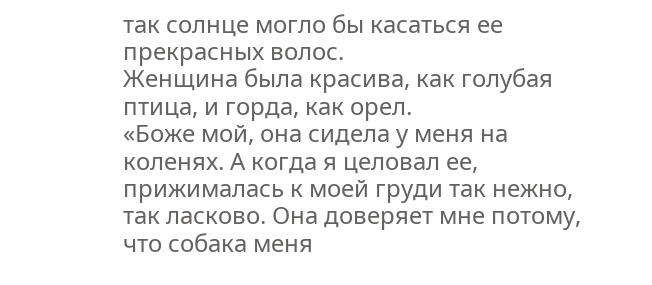так солнце могло бы касаться ее прекрасных волос.
Женщина была красива, как голубая птица, и горда, как орел.
«Боже мой, она сидела у меня на коленях. А когда я целовал ее, прижималась к моей груди так нежно, так ласково. Она доверяет мне потому, что собака меня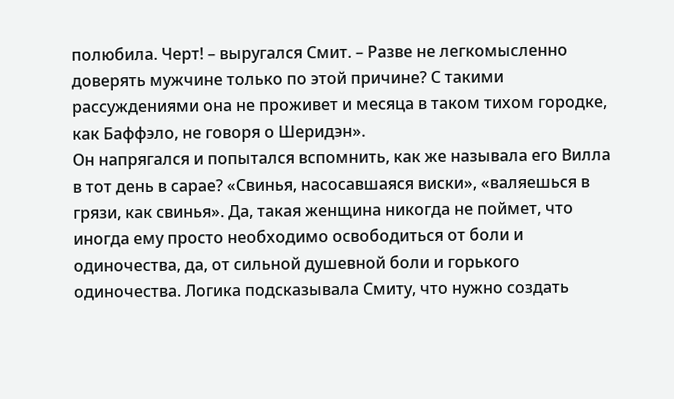полюбила. Черт! – выругался Смит. – Разве не легкомысленно доверять мужчине только по этой причине? С такими рассуждениями она не проживет и месяца в таком тихом городке, как Баффэло, не говоря о Шеридэн».
Он напрягался и попытался вспомнить, как же называла его Вилла в тот день в сарае? «Свинья, насосавшаяся виски», «валяешься в грязи, как свинья». Да, такая женщина никогда не поймет, что иногда ему просто необходимо освободиться от боли и одиночества, да, от сильной душевной боли и горького одиночества. Логика подсказывала Смиту, что нужно создать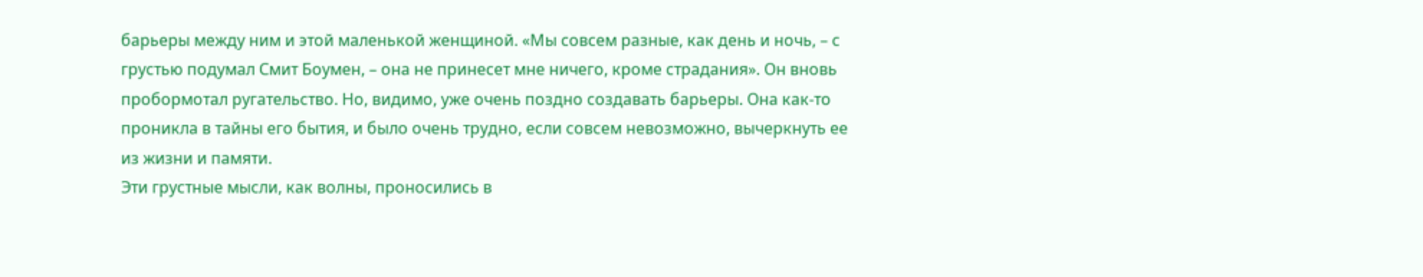барьеры между ним и этой маленькой женщиной. «Мы совсем разные, как день и ночь, – с грустью подумал Смит Боумен, – она не принесет мне ничего, кроме страдания». Он вновь пробормотал ругательство. Но, видимо, уже очень поздно создавать барьеры. Она как-то проникла в тайны его бытия, и было очень трудно, если совсем невозможно, вычеркнуть ее из жизни и памяти.
Эти грустные мысли, как волны, проносились в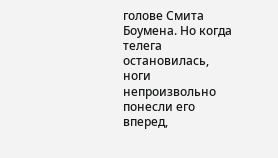голове Смита Боумена. Но когда телега остановилась, ноги непроизвольно понесли его вперед,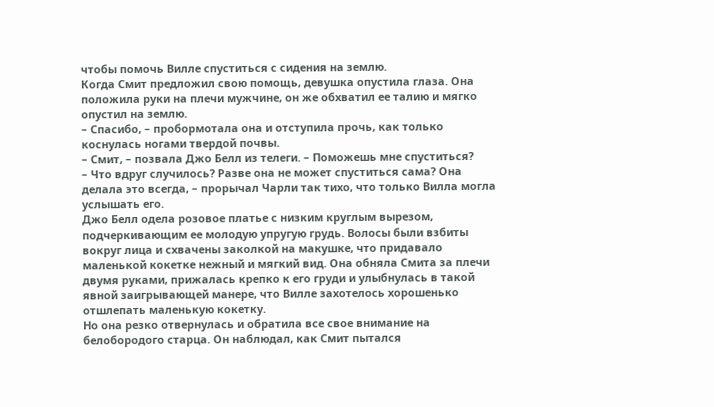чтобы помочь Вилле спуститься с сидения на землю.
Когда Смит предложил свою помощь, девушка опустила глаза. Она положила руки на плечи мужчине, он же обхватил ее талию и мягко опустил на землю.
– Спасибо, – пробормотала она и отступила прочь, как только коснулась ногами твердой почвы.
– Смит, – позвала Джо Белл из телеги. – Поможешь мне спуститься?
– Что вдруг случилось? Разве она не может спуститься сама? Она делала это всегда, – прорычал Чарли так тихо, что только Вилла могла услышать его.
Джо Белл одела розовое платье с низким круглым вырезом, подчеркивающим ее молодую упругую грудь. Волосы были взбиты вокруг лица и схвачены заколкой на макушке, что придавало маленькой кокетке нежный и мягкий вид. Она обняла Смита за плечи двумя руками, прижалась крепко к его груди и улыбнулась в такой явной заигрывающей манере, что Вилле захотелось хорошенько отшлепать маленькую кокетку.
Но она резко отвернулась и обратила все свое внимание на белобородого старца. Он наблюдал, как Смит пытался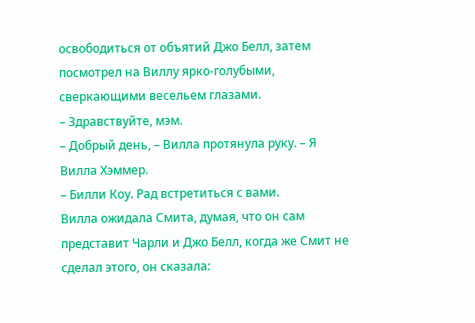освободиться от объятий Джо Белл, затем посмотрел на Виллу ярко-голубыми, сверкающими весельем глазами.
– Здравствуйте, мэм.
– Добрый день, – Вилла протянула руку. – Я Вилла Хэммер.
– Билли Коу. Рад встретиться с вами.
Вилла ожидала Смита, думая, что он сам представит Чарли и Джо Белл, когда же Смит не сделал этого, он сказала: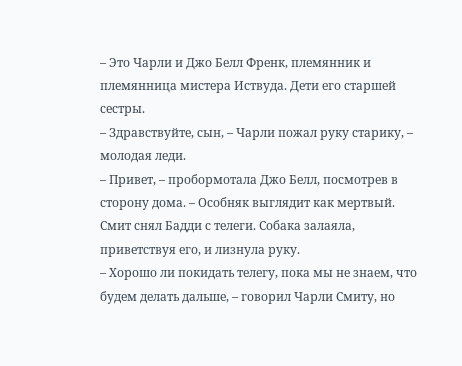– Это Чарли и Джо Белл Френк, племянник и племянница мистера Иствуда. Дети его старшей сестры.
– Здравствуйте, сын, – Чарли пожал руку старику, – молодая леди.
– Привет, – пробормотала Джо Белл, посмотрев в сторону дома. – Особняк выглядит как мертвый.
Смит снял Бадди с телеги. Собака залаяла, приветствуя его, и лизнула руку.
– Хорошо ли покидать телегу, пока мы не знаем, что будем делать дальше, – говорил Чарли Смиту, но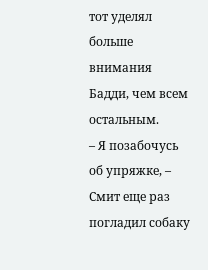тот уделял больше внимания Бадди, чем всем остальным.
– Я позабочусь об упряжке, – Смит еще раз погладил собаку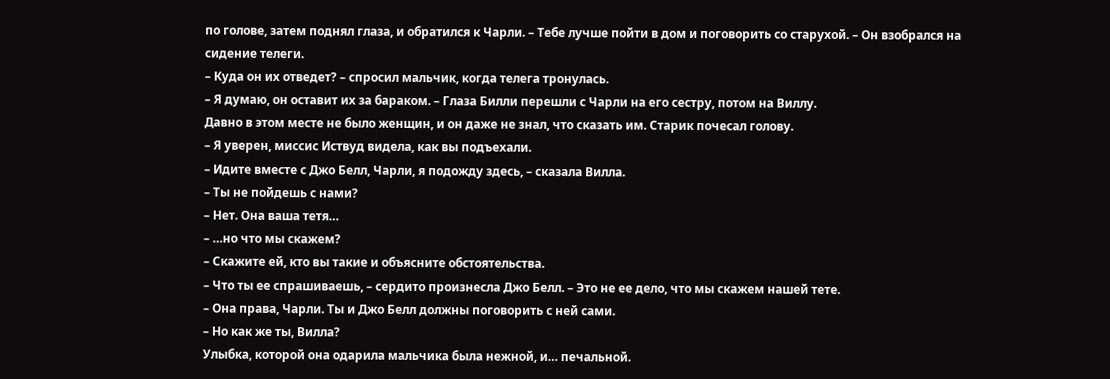по голове, затем поднял глаза, и обратился к Чарли. – Тебе лучше пойти в дом и поговорить со старухой. – Он взобрался на сидение телеги.
– Куда он их отведет? – спросил мальчик, когда телега тронулась.
– Я думаю, он оставит их за бараком. – Глаза Билли перешли с Чарли на его сестру, потом на Виллу.
Давно в этом месте не было женщин, и он даже не знал, что сказать им. Старик почесал голову.
– Я уверен, миссис Иствуд видела, как вы подъехали.
– Идите вместе с Джо Белл, Чарли, я подожду здесь, – сказала Вилла.
– Ты не пойдешь с нами?
– Нет. Она ваша тетя…
– …но что мы скажем?
– Скажите ей, кто вы такие и объясните обстоятельства.
– Что ты ее спрашиваешь, – сердито произнесла Джо Белл. – Это не ее дело, что мы скажем нашей тете.
– Она права, Чарли. Ты и Джо Белл должны поговорить с ней сами.
– Но как же ты, Вилла?
Улыбка, которой она одарила мальчика была нежной, и… печальной.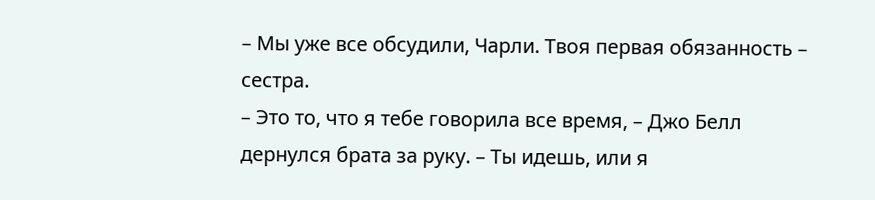– Мы уже все обсудили, Чарли. Твоя первая обязанность – сестра.
– Это то, что я тебе говорила все время, – Джо Белл дернулся брата за руку. – Ты идешь, или я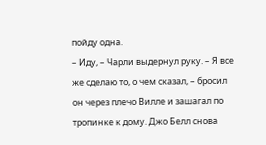пойду одна.
– Иду, – Чарли выдернул руку. – Я все же сделаю то, о чем сказал, – бросил он через плечо Вилле и зашагал по тропинке к дому. Джо Белл снова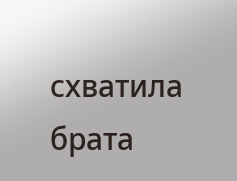схватила брата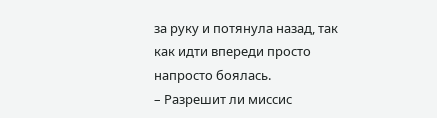за руку и потянула назад, так как идти впереди просто напросто боялась.
– Разрешит ли миссис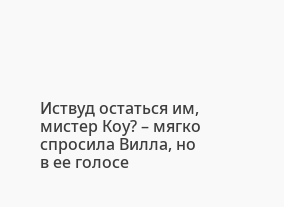Иствуд остаться им, мистер Коу? – мягко спросила Вилла, но в ее голосе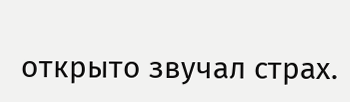открыто звучал страх.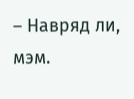– Навряд ли, мэм.